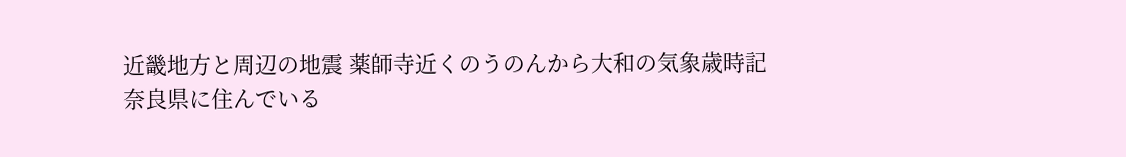近畿地方と周辺の地震 薬師寺近くのうのんから大和の気象歳時記
奈良県に住んでいる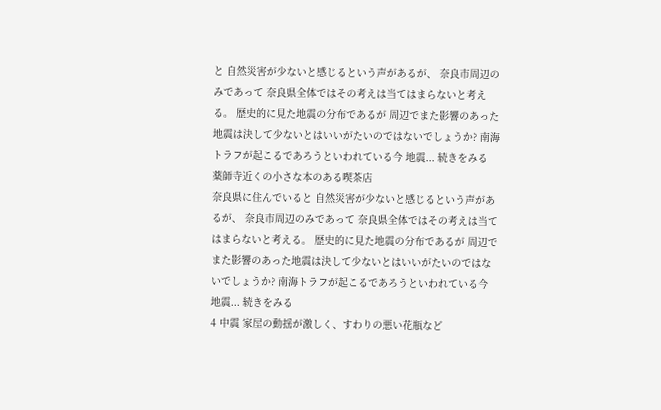と 自然災害が少ないと感じるという声があるが、 奈良市周辺のみであって 奈良県全体ではその考えは当てはまらないと考える。 歴史的に見た地震の分布であるが 周辺でまた影響のあった地震は決して少ないとはいいがたいのではないでしょうか? 南海トラフが起こるであろうといわれている今 地震... 続きをみる
薬師寺近くの小さな本のある喫茶店
奈良県に住んでいると 自然災害が少ないと感じるという声があるが、 奈良市周辺のみであって 奈良県全体ではその考えは当てはまらないと考える。 歴史的に見た地震の分布であるが 周辺でまた影響のあった地震は決して少ないとはいいがたいのではないでしょうか? 南海トラフが起こるであろうといわれている今 地震... 続きをみる
4 中震 家屋の動揺が激しく、すわりの悪い花瓶など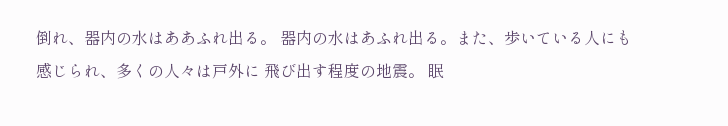倒れ、器内の水はああふれ出る。 器内の水はあふれ出る。また、歩いている人にも感じられ、多くの人々は戸外に 飛び出す程度の地震。 眠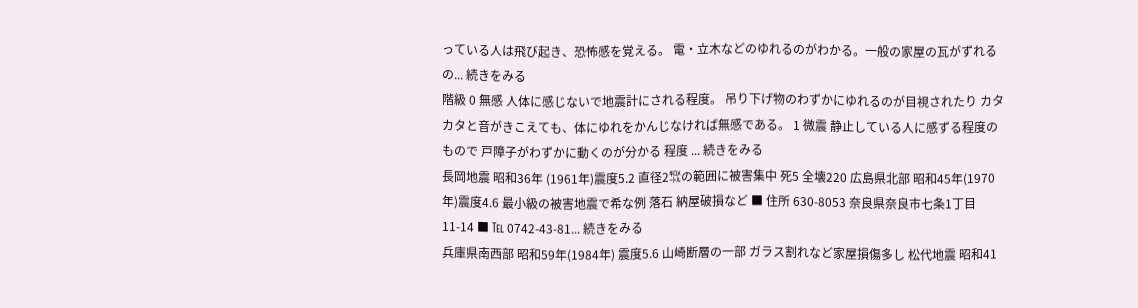っている人は飛び起き、恐怖感を覚える。 電・立木などのゆれるのがわかる。一般の家屋の瓦がずれるの... 続きをみる
階級 0 無感 人体に感じないで地震計にされる程度。 吊り下げ物のわずかにゆれるのが目視されたり カタカタと音がきこえても、体にゆれをかんじなければ無感である。 1 微震 静止している人に感ずる程度のもので 戸障子がわずかに動くのが分かる 程度 ... 続きをみる
長岡地震 昭和36年 (1961年)震度5.2 直径2㌖の範囲に被害集中 死5 全壊220 広島県北部 昭和45年(1970年)震度4.6 最小級の被害地震で希な例 落石 納屋破損など ■ 住所 630-8053 奈良県奈良市七条1丁目11-14 ■ ℡ 0742-43-81... 続きをみる
兵庫県南西部 昭和59年(1984年) 震度5.6 山崎断層の一部 ガラス割れなど家屋損傷多し 松代地震 昭和41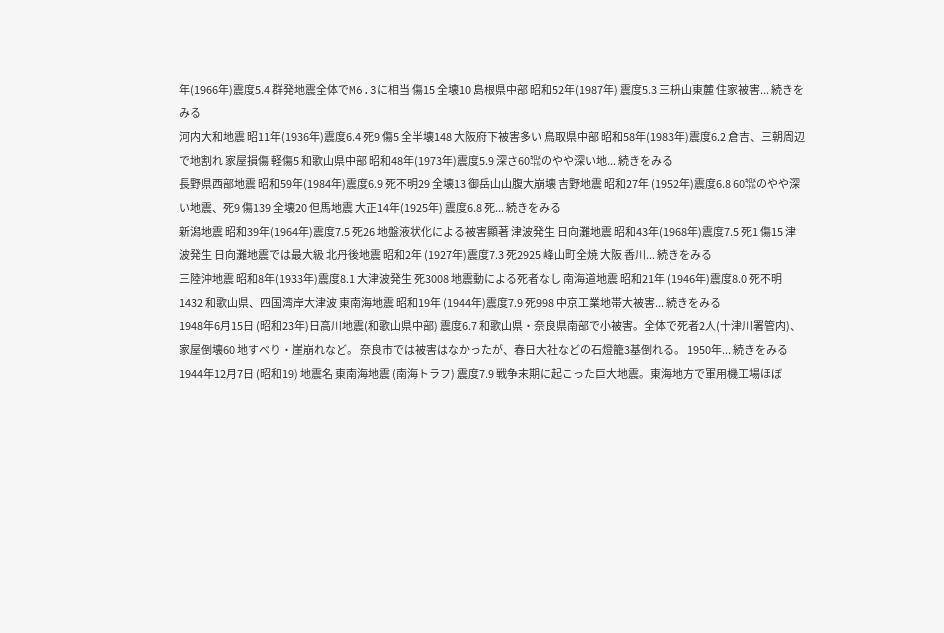年(1966年)震度5.4 群発地震全体でM6.3に相当 傷15 全壊10 島根県中部 昭和52年(1987年) 震度5.3 三枡山東麓 住家被害... 続きをみる
河内大和地震 昭11年(1936年)震度6.4 死9 傷5 全半壊148 大阪府下被害多い 鳥取県中部 昭和58年(1983年)震度6.2 倉吉、三朝周辺で地割れ 家屋損傷 軽傷5 和歌山県中部 昭和48年(1973年)震度5.9 深さ60㌖のやや深い地... 続きをみる
長野県西部地震 昭和59年(1984年)震度6.9 死不明29 全壊13 御岳山山腹大崩壊 吉野地震 昭和27年 (1952年)震度6.8 60㌖のやや深い地震、死9 傷139 全壊20 但馬地震 大正14年(1925年) 震度6.8 死... 続きをみる
新潟地震 昭和39年(1964年)震度7.5 死26 地盤液状化による被害顯著 津波発生 日向灘地震 昭和43年(1968年)震度7.5 死1 傷15 津波発生 日向灘地震では最大級 北丹後地震 昭和2年 (1927年)震度7.3 死2925 峰山町全焼 大阪 香川... 続きをみる
三陸沖地震 昭和8年(1933年)震度8.1 大津波発生 死3008 地震動による死者なし 南海道地震 昭和21年 (1946年)震度8.0 死不明1432 和歌山県、四国湾岸大津波 東南海地震 昭和19年 (1944年)震度7.9 死998 中京工業地帯大被害... 続きをみる
1948年6月15日 (昭和23年)日高川地震(和歌山県中部) 震度6.7 和歌山県・奈良県南部で小被害。全体で死者2人(十津川署管内)、 家屋倒壊60 地すべり・崖崩れなど。 奈良市では被害はなかったが、春日大社などの石燈籠3基倒れる。 1950年... 続きをみる
1944年12月7日 (昭和19) 地震名 東南海地震 (南海トラフ) 震度7.9 戦争末期に起こった巨大地震。東海地方で軍用機工場ほぼ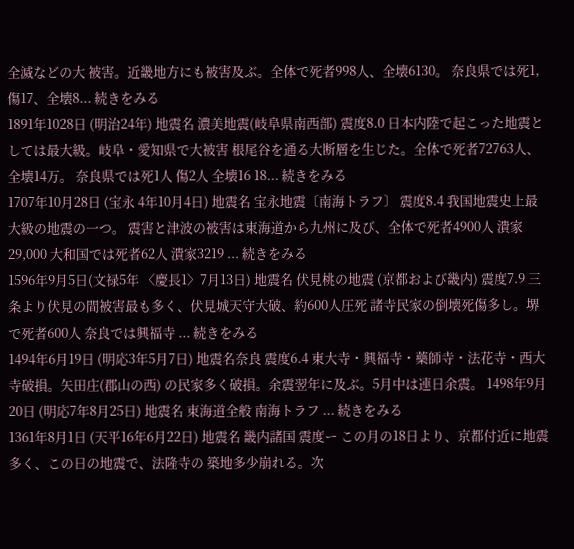全滅などの大 被害。近畿地方にも被害及ぶ。全体で死者998人、全壊6130。 奈良県では死1,傷17、全壊8... 続きをみる
1891年1028日 (明治24年) 地震名 濃美地震(岐阜県南西部) 震度8.0 日本内陸で起こった地震としては最大級。岐阜・愛知県で大被害 根尾谷を通る大断層を生じた。全体で死者72763人、全壊14万。 奈良県では死1人 傷2人 全壊16 18... 続きをみる
1707年10月28日 (宝永 4年10月4日) 地震名 宝永地震〔南海トラフ〕 震度8.4 我国地震史上最大級の地震の一つ。 震害と津波の被害は東海道から九州に及び、全体で死者4900人 潰家29,000 大和国では死者62人 潰家3219 ... 続きをみる
1596年9月5日(文禄5年 〈慶長1〉7月13日) 地震名 伏見桃の地震 (京都および畿内) 震度7.9 三条より伏見の間被害最も多く、伏見城天守大破、約600人圧死 諸寺民家の倒壊死傷多し。堺で死者600人 奈良では興福寺 ... 続きをみる
1494年6月19日 (明応3年5月7日) 地震名奈良 震度6.4 東大寺・興福寺・藥師寺・法花寺・西大寺破損。矢田庄(郡山の西) の民家多く破損。余震翌年に及ぶ。5月中は連日余震。 1498年9月20日 (明応7年8月25日) 地震名 東海道全般 南海トラフ ... 続きをみる
1361年8月1日 (天平16年6月22日) 地震名 畿内諸国 震度ー この月の18日より、京都付近に地震多く、この日の地震で、法隆寺の 築地多少崩れる。次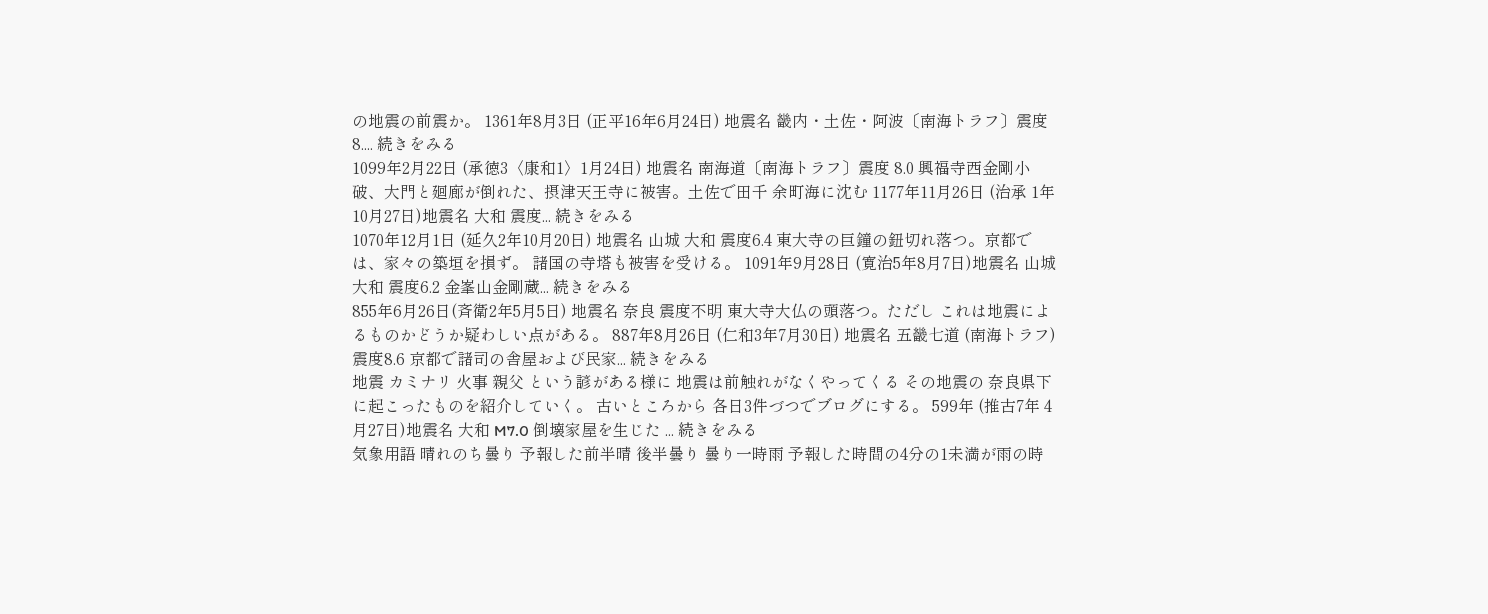の地震の前震か。 1361年8月3日 (正平16年6月24日) 地震名 畿内・土佐・阿波〔南海トラフ〕震度8.... 続きをみる
1099年2月22日 (承徳3〈康和1〉1月24日) 地震名 南海道〔南海トラフ〕震度 8.0 興福寺西金剛小破、大門と廻廊が倒れた、摂津天王寺に被害。土佐で田千 余町海に沈む 1177年11月26日 (治承 1年10月27日)地震名 大和 震度... 続きをみる
1070年12月1日 (延久2年10月20日) 地震名 山城 大和 震度6.4 東大寺の巨鐘の鈕切れ落つ。京都では、家々の築垣を損ず。 諸国の寺塔も被害を受ける。 1091年9月28日 (寛治5年8月7日)地震名 山城 大和 震度6.2 金峯山金剛蔵... 続きをみる
855年6月26日(斉衛2年5月5日) 地震名 奈良 震度不明 東大寺大仏の頭落つ。ただし これは地震によるものかどうか疑わしい点がある。 887年8月26日 (仁和3年7月30日) 地震名 五畿七道 (南海トラフ)震度8.6 京都で諸司の舎屋および民家... 続きをみる
地震 カミナリ 火事 親父 という諺がある様に 地震は前触れがなくやってくる その地震の 奈良県下に起こったものを紹介していく。 古いところから 各日3件づつでブログにする。 599年 (推古7年 4月27日)地震名 大和 M7.0 倒壊家屋を生じた ... 続きをみる
気象用語 晴れのち曇り 予報した前半晴 後半曇り 曇り一時雨 予報した時間の4分の1未満が雨の時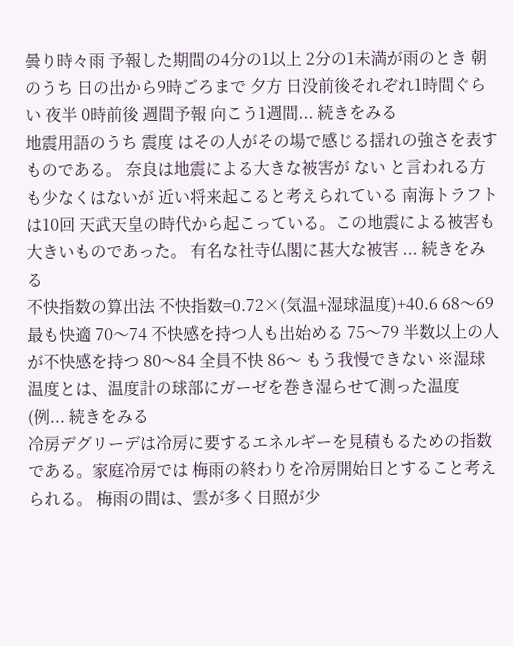曇り時々雨 予報した期間の4分の1以上 2分の1未満が雨のとき 朝のうち 日の出から9時ごろまで 夕方 日没前後それぞれ1時間ぐらい 夜半 0時前後 週間予報 向こう1週間... 続きをみる
地震用語のうち 震度 はその人がその場で感じる揺れの強さを表すものである。 奈良は地震による大きな被害が ない と言われる方も少なくはないが 近い将来起こると考えられている 南海トラフトは10回 天武天皇の時代から起こっている。この地震による被害も大きいものであった。 有名な社寺仏閣に甚大な被害 ... 続きをみる
不快指数の算出法 不快指数=0.72×(気温+湿球温度)+40.6 68〜69 最も快適 70〜74 不快感を持つ人も出始める 75〜79 半数以上の人が不快感を持つ 80〜84 全員不快 86〜 もう我慢できない ※湿球温度とは、温度計の球部にガーゼを巻き湿らせて測った温度 (例... 続きをみる
冷房デグリーデは冷房に要するエネルギーを見積もるための指数である。家庭冷房では 梅雨の終わりを冷房開始日とすること考えられる。 梅雨の間は、雲が多く日照が少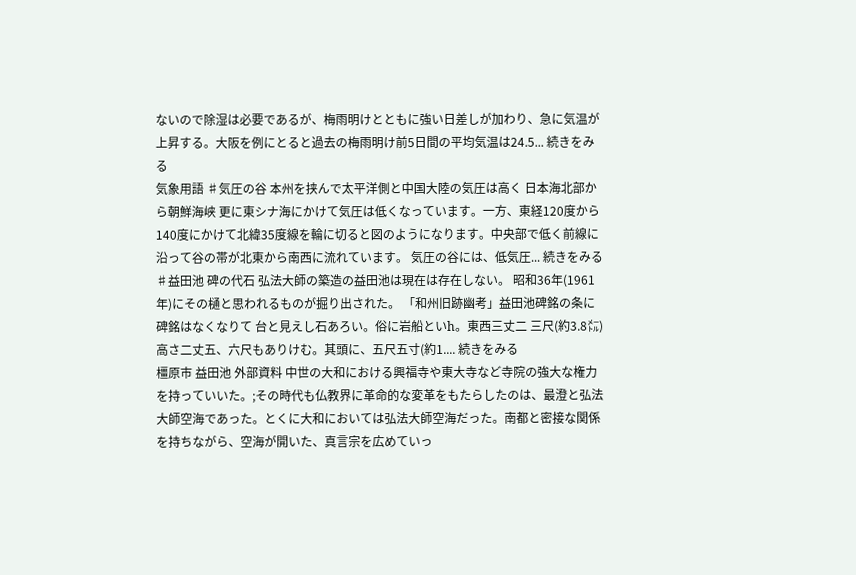ないので除湿は必要であるが、梅雨明けとともに強い日差しが加わり、急に気温が上昇する。大阪を例にとると過去の梅雨明け前5日間の平均気温は24.5... 続きをみる
気象用語 ♯気圧の谷 本州を挟んで太平洋側と中国大陸の気圧は高く 日本海北部から朝鮮海峡 更に東シナ海にかけて気圧は低くなっています。一方、東経120度から140度にかけて北緯35度線を輪に切ると図のようになります。中央部で低く前線に沿って谷の帯が北東から南西に流れています。 気圧の谷には、低気圧... 続きをみる
♯益田池 碑の代石 弘法大師の築造の益田池は現在は存在しない。 昭和36年(1961年)にその樋と思われるものが掘り出された。 「和州旧跡幽考」益田池碑銘の条に 碑銘はなくなりて 台と見えし石あろい。俗に岩船といh。東西三丈二 三尺(約3.8㍍)高さ二丈五、六尺もありけむ。其頭に、五尺五寸(約1.... 続きをみる
橿原市 益田池 外部資料 中世の大和における興福寺や東大寺など寺院の強大な権力を持っていいた。;その時代も仏教界に革命的な変革をもたらしたのは、最澄と弘法大師空海であった。とくに大和においては弘法大師空海だった。南都と密接な関係を持ちながら、空海が開いた、真言宗を広めていっ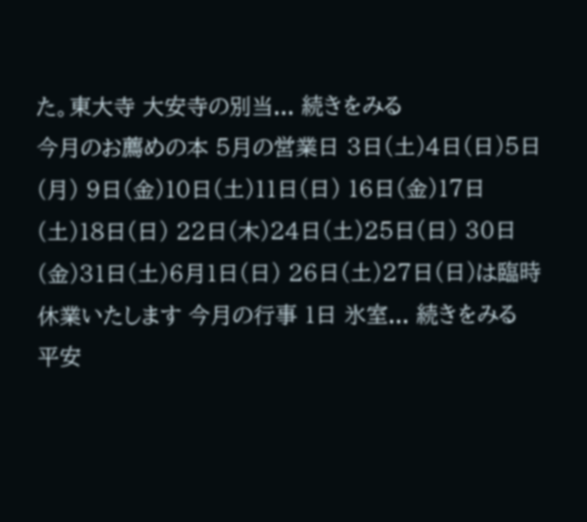た。東大寺 大安寺の別当... 続きをみる
今月のお薦めの本 5月の営業日 3日(土)4日(日)5日(月) 9日(金)10日(土)11日(日) 16日(金)17日(土)18日(日) 22日(木)24日(土)25日(日) 30日(金)31日(土)6月1日(日) 26日(土)27日(日)は臨時休業いたします 今月の行事 1日 氷室... 続きをみる
平安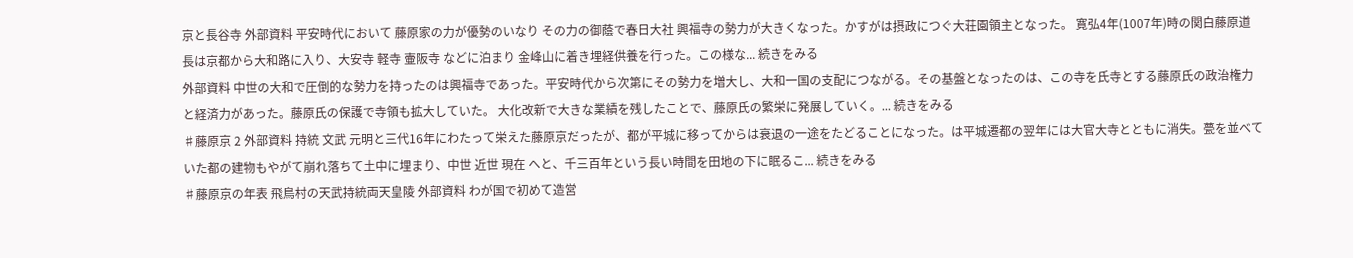京と長谷寺 外部資料 平安時代において 藤原家の力が優勢のいなり その力の御蔭で春日大社 興福寺の勢力が大きくなった。かすがは摂政につぐ大荘園領主となった。 寛弘4年(1007年)時の関白藤原道長は京都から大和路に入り、大安寺 軽寺 壷阪寺 などに泊まり 金峰山に着き埋経供養を行った。この様な... 続きをみる
外部資料 中世の大和で圧倒的な勢力を持ったのは興福寺であった。平安時代から次第にその勢力を増大し、大和一国の支配につながる。その基盤となったのは、この寺を氏寺とする藤原氏の政治権力と経済力があった。藤原氏の保護で寺領も拡大していた。 大化改新で大きな業績を残したことで、藤原氏の繁栄に発展していく。... 続きをみる
♯藤原京 2 外部資料 持統 文武 元明と三代16年にわたって栄えた藤原京だったが、都が平城に移ってからは衰退の一途をたどることになった。は平城遷都の翌年には大官大寺とともに消失。甍を並べていた都の建物もやがて崩れ落ちて土中に埋まり、中世 近世 現在 へと、千三百年という長い時間を田地の下に眠るこ... 続きをみる
♯藤原京の年表 飛鳥村の天武持統両天皇陵 外部資料 わが国で初めて造営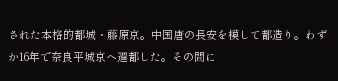された本格的都城・藤原京。中国唐の長安を模して都造り。わずか16年で奈良平城京へ遷都した。その間に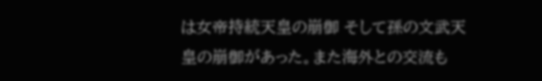は女帝持統天皇の崩御 そして孫の文武天皇の崩御があった。また海外との交流も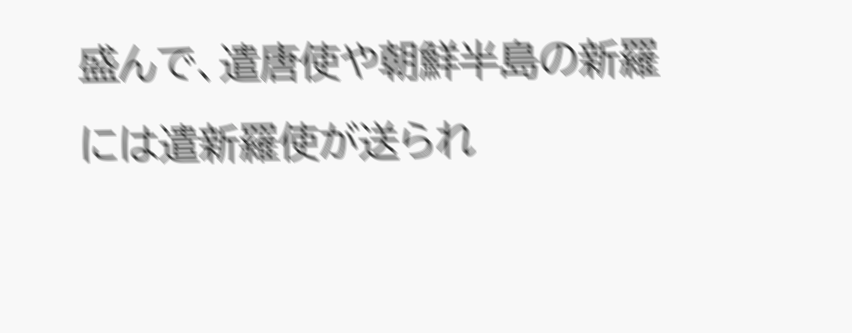盛んで、遣唐使や朝鮮半島の新羅には遣新羅使が送られ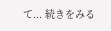て... 続きをみる